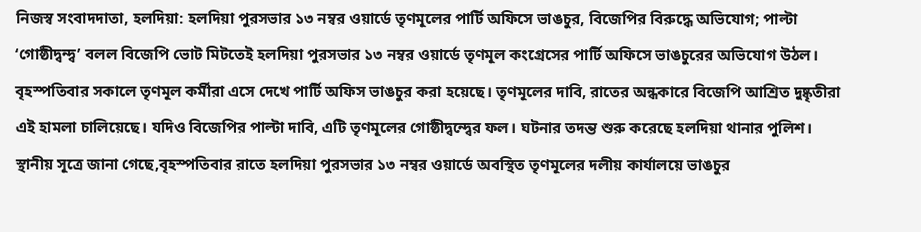নিজস্ব সংবাদদাতা, হলদিয়া: হলদিয়া পুরসভার ১৩ নম্বর ওয়ার্ডে তৃণমূলের পার্টি অফিসে ভাঙচুর, বিজেপির বিরুদ্ধে অভিযোগ; পাল্টা ‘গোষ্ঠীদ্বন্দ্ব’ বলল বিজেপি ভোট মিটতেই হলদিয়া পুরসভার ১৩ নম্বর ওয়ার্ডে তৃণমূল কংগ্রেসের পার্টি অফিসে ভাঙচুরের অভিযোগ উঠল। বৃহস্পতিবার সকালে তৃণমূল কর্মীরা এসে দেখে পার্টি অফিস ভাঙচুর করা হয়েছে। তৃণমূলের দাবি, রাতের অন্ধকারে বিজেপি আশ্রিত দুষ্কৃতীরা এই হামলা চালিয়েছে। যদিও বিজেপির পাল্টা দাবি, এটি তৃণমূলের গোষ্ঠীদ্বন্দ্বের ফল। ঘটনার তদন্ত শুরু করেছে হলদিয়া থানার পুলিশ। স্থানীয় সূত্রে জানা গেছে,বৃহস্পতিবার রাতে হলদিয়া পুরসভার ১৩ নম্বর ওয়ার্ডে অবস্থিত তৃণমূলের দলীয় কার্যালয়ে ভাঙচুর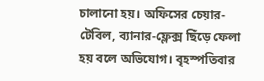চালানো হয়। অফিসের চেয়ার-টেবিল, ব্যানার-ফ্লেক্স ছিঁড়ে ফেলা হয় বলে অভিযোগ। বৃহস্পতিবার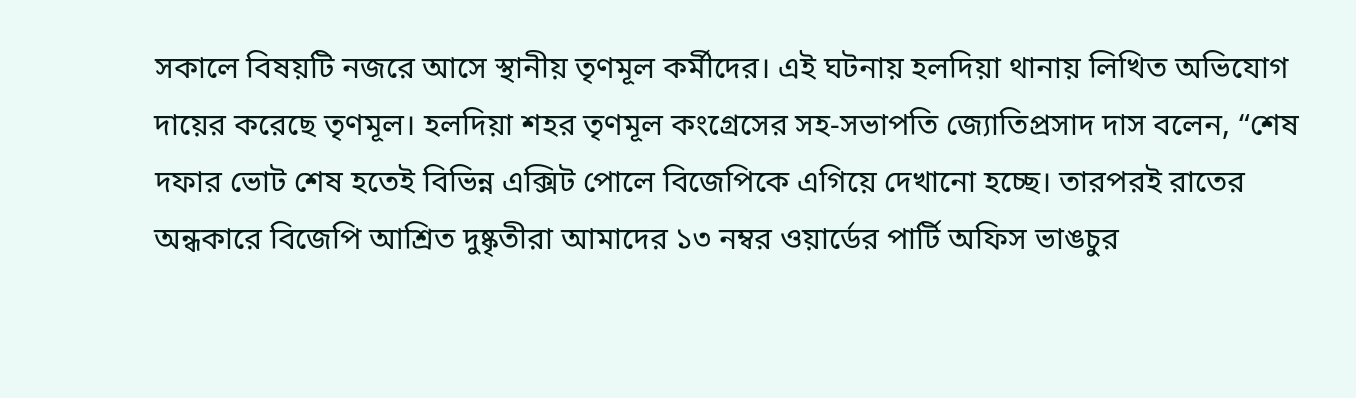সকালে বিষয়টি নজরে আসে স্থানীয় তৃণমূল কর্মীদের। এই ঘটনায় হলদিয়া থানায় লিখিত অভিযোগ দায়ের করেছে তৃণমূল। হলদিয়া শহর তৃণমূল কংগ্রেসের সহ-সভাপতি জ্যোতিপ্রসাদ দাস বলেন, “শেষ দফার ভোট শেষ হতেই বিভিন্ন এক্সিট পোলে বিজেপিকে এগিয়ে দেখানো হচ্ছে। তারপরই রাতের অন্ধকারে বিজেপি আশ্রিত দুষ্কৃতীরা আমাদের ১৩ নম্বর ওয়ার্ডের পার্টি অফিস ভাঙচুর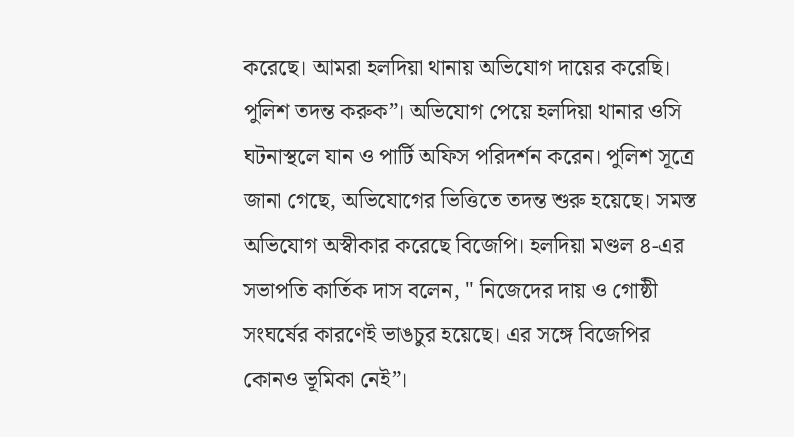করেছে। আমরা হলদিয়া থানায় অভিযোগ দায়ের করেছি। পুলিশ তদন্ত করুক”। অভিযোগ পেয়ে হলদিয়া থানার ওসি ঘটনাস্থলে যান ও পার্টি অফিস পরিদর্শন করেন। পুলিশ সূত্রে জানা গেছে, অভিযোগের ভিত্তিতে তদন্ত শুরু হয়েছে। সমস্ত অভিযোগ অস্বীকার করেছে বিজেপি। হলদিয়া মণ্ডল ৪-এর সভাপতি কার্তিক দাস বলেন, " নিজেদের দায় ও গোষ্ঠী সংঘর্ষের কারণেই ভাঙচুর হয়েছে। এর সঙ্গে বিজেপির কোনও ভূমিকা নেই”।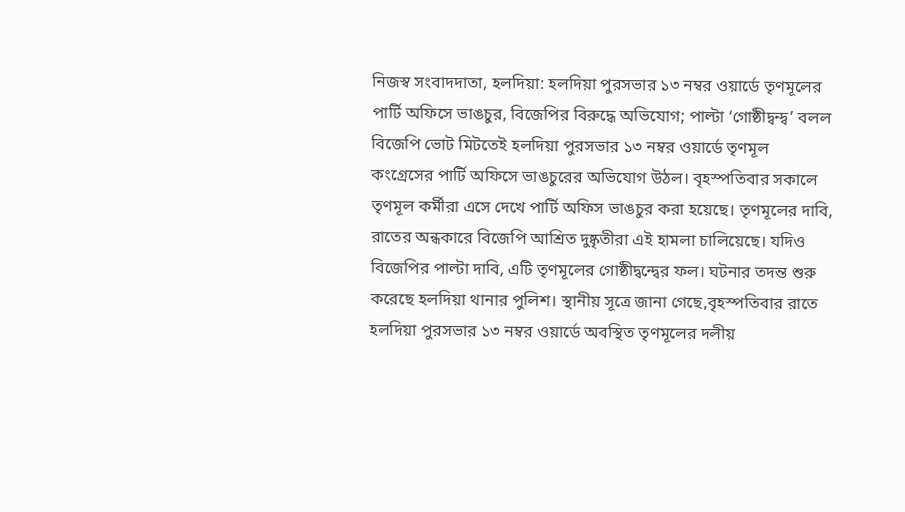নিজস্ব সংবাদদাতা, হলদিয়া: হলদিয়া পুরসভার ১৩ নম্বর ওয়ার্ডে তৃণমূলের পার্টি অফিসে ভাঙচুর, বিজেপির বিরুদ্ধে অভিযোগ; পাল্টা ‘গোষ্ঠীদ্বন্দ্ব’ বলল বিজেপি ভোট মিটতেই হলদিয়া পুরসভার ১৩ নম্বর ওয়ার্ডে তৃণমূল কংগ্রেসের পার্টি অফিসে ভাঙচুরের অভিযোগ উঠল। বৃহস্পতিবার সকালে তৃণমূল কর্মীরা এসে দেখে পার্টি অফিস ভাঙচুর করা হয়েছে। তৃণমূলের দাবি, রাতের অন্ধকারে বিজেপি আশ্রিত দুষ্কৃতীরা এই হামলা চালিয়েছে। যদিও বিজেপির পাল্টা দাবি, এটি তৃণমূলের গোষ্ঠীদ্বন্দ্বের ফল। ঘটনার তদন্ত শুরু করেছে হলদিয়া থানার পুলিশ। স্থানীয় সূত্রে জানা গেছে,বৃহস্পতিবার রাতে হলদিয়া পুরসভার ১৩ নম্বর ওয়ার্ডে অবস্থিত তৃণমূলের দলীয়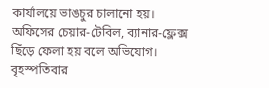কার্যালয়ে ভাঙচুর চালানো হয়। অফিসের চেয়ার-টেবিল, ব্যানার-ফ্লেক্স ছিঁড়ে ফেলা হয় বলে অভিযোগ। বৃহস্পতিবার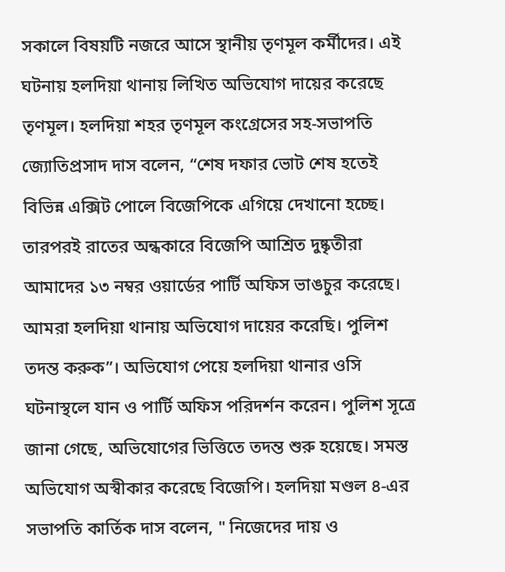সকালে বিষয়টি নজরে আসে স্থানীয় তৃণমূল কর্মীদের। এই ঘটনায় হলদিয়া থানায় লিখিত অভিযোগ দায়ের করেছে তৃণমূল। হলদিয়া শহর তৃণমূল কংগ্রেসের সহ-সভাপতি জ্যোতিপ্রসাদ দাস বলেন, “শেষ দফার ভোট শেষ হতেই বিভিন্ন এক্সিট পোলে বিজেপিকে এগিয়ে দেখানো হচ্ছে। তারপরই রাতের অন্ধকারে বিজেপি আশ্রিত দুষ্কৃতীরা আমাদের ১৩ নম্বর ওয়ার্ডের পার্টি অফিস ভাঙচুর করেছে। আমরা হলদিয়া থানায় অভিযোগ দায়ের করেছি। পুলিশ তদন্ত করুক”। অভিযোগ পেয়ে হলদিয়া থানার ওসি ঘটনাস্থলে যান ও পার্টি অফিস পরিদর্শন করেন। পুলিশ সূত্রে জানা গেছে, অভিযোগের ভিত্তিতে তদন্ত শুরু হয়েছে। সমস্ত অভিযোগ অস্বীকার করেছে বিজেপি। হলদিয়া মণ্ডল ৪-এর সভাপতি কার্তিক দাস বলেন, " নিজেদের দায় ও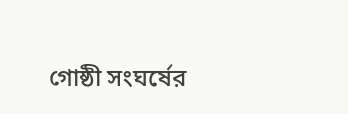গোষ্ঠী সংঘর্ষের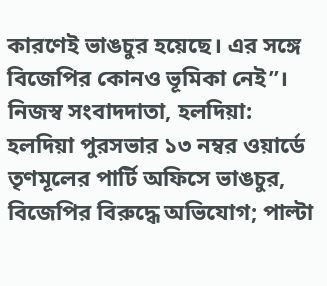কারণেই ভাঙচুর হয়েছে। এর সঙ্গে বিজেপির কোনও ভূমিকা নেই”।
নিজস্ব সংবাদদাতা, হলদিয়া: হলদিয়া পুরসভার ১৩ নম্বর ওয়ার্ডে তৃণমূলের পার্টি অফিসে ভাঙচুর, বিজেপির বিরুদ্ধে অভিযোগ; পাল্টা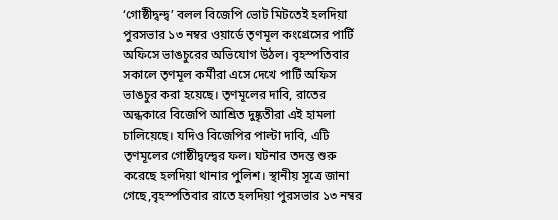‘গোষ্ঠীদ্বন্দ্ব’ বলল বিজেপি ভোট মিটতেই হলদিয়া পুরসভার ১৩ নম্বর ওয়ার্ডে তৃণমূল কংগ্রেসের পার্টি অফিসে ভাঙচুরের অভিযোগ উঠল। বৃহস্পতিবার সকালে তৃণমূল কর্মীরা এসে দেখে পার্টি অফিস ভাঙচুর করা হয়েছে। তৃণমূলের দাবি, রাতের অন্ধকারে বিজেপি আশ্রিত দুষ্কৃতীরা এই হামলা চালিয়েছে। যদিও বিজেপির পাল্টা দাবি, এটি তৃণমূলের গোষ্ঠীদ্বন্দ্বের ফল। ঘটনার তদন্ত শুরু করেছে হলদিয়া থানার পুলিশ। স্থানীয় সূত্রে জানা গেছে,বৃহস্পতিবার রাতে হলদিয়া পুরসভার ১৩ নম্বর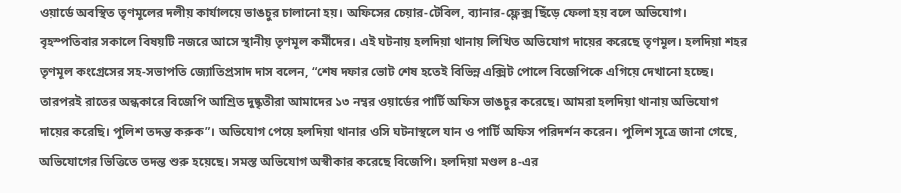ওয়ার্ডে অবস্থিত তৃণমূলের দলীয় কার্যালয়ে ভাঙচুর চালানো হয়। অফিসের চেয়ার-টেবিল, ব্যানার-ফ্লেক্স ছিঁড়ে ফেলা হয় বলে অভিযোগ। বৃহস্পতিবার সকালে বিষয়টি নজরে আসে স্থানীয় তৃণমূল কর্মীদের। এই ঘটনায় হলদিয়া থানায় লিখিত অভিযোগ দায়ের করেছে তৃণমূল। হলদিয়া শহর তৃণমূল কংগ্রেসের সহ-সভাপতি জ্যোতিপ্রসাদ দাস বলেন, “শেষ দফার ভোট শেষ হতেই বিভিন্ন এক্সিট পোলে বিজেপিকে এগিয়ে দেখানো হচ্ছে। তারপরই রাতের অন্ধকারে বিজেপি আশ্রিত দুষ্কৃতীরা আমাদের ১৩ নম্বর ওয়ার্ডের পার্টি অফিস ভাঙচুর করেছে। আমরা হলদিয়া থানায় অভিযোগ দায়ের করেছি। পুলিশ তদন্ত করুক”। অভিযোগ পেয়ে হলদিয়া থানার ওসি ঘটনাস্থলে যান ও পার্টি অফিস পরিদর্শন করেন। পুলিশ সূত্রে জানা গেছে, অভিযোগের ভিত্তিতে তদন্ত শুরু হয়েছে। সমস্ত অভিযোগ অস্বীকার করেছে বিজেপি। হলদিয়া মণ্ডল ৪-এর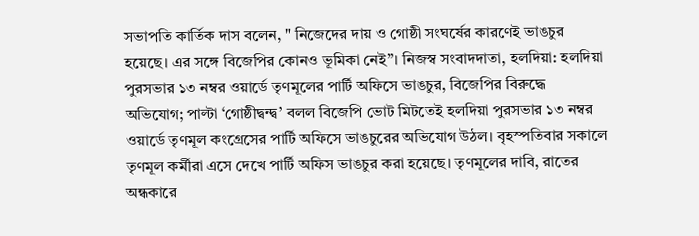সভাপতি কার্তিক দাস বলেন, " নিজেদের দায় ও গোষ্ঠী সংঘর্ষের কারণেই ভাঙচুর হয়েছে। এর সঙ্গে বিজেপির কোনও ভূমিকা নেই”। নিজস্ব সংবাদদাতা, হলদিয়া: হলদিয়া পুরসভার ১৩ নম্বর ওয়ার্ডে তৃণমূলের পার্টি অফিসে ভাঙচুর, বিজেপির বিরুদ্ধে অভিযোগ; পাল্টা ‘গোষ্ঠীদ্বন্দ্ব’ বলল বিজেপি ভোট মিটতেই হলদিয়া পুরসভার ১৩ নম্বর ওয়ার্ডে তৃণমূল কংগ্রেসের পার্টি অফিসে ভাঙচুরের অভিযোগ উঠল। বৃহস্পতিবার সকালে তৃণমূল কর্মীরা এসে দেখে পার্টি অফিস ভাঙচুর করা হয়েছে। তৃণমূলের দাবি, রাতের অন্ধকারে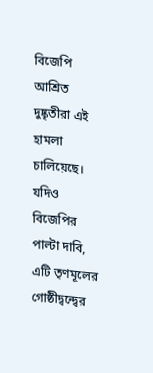বিজেপি আশ্রিত দুষ্কৃতীরা এই হামলা চালিয়েছে। যদিও বিজেপির পাল্টা দাবি, এটি তৃণমূলের গোষ্ঠীদ্বন্দ্বের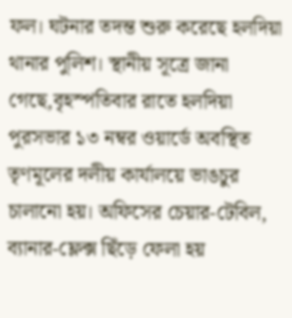ফল। ঘটনার তদন্ত শুরু করেছে হলদিয়া থানার পুলিশ। স্থানীয় সূত্রে জানা গেছে,বৃহস্পতিবার রাতে হলদিয়া পুরসভার ১৩ নম্বর ওয়ার্ডে অবস্থিত তৃণমূলের দলীয় কার্যালয়ে ভাঙচুর চালানো হয়। অফিসের চেয়ার-টেবিল, ব্যানার-ফ্লেক্স ছিঁড়ে ফেলা হয়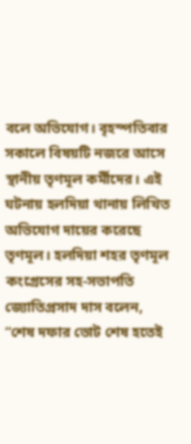বলে অভিযোগ। বৃহস্পতিবার সকালে বিষয়টি নজরে আসে স্থানীয় তৃণমূল কর্মীদের। এই ঘটনায় হলদিয়া থানায় লিখিত অভিযোগ দায়ের করেছে তৃণমূল। হলদিয়া শহর তৃণমূল কংগ্রেসের সহ-সভাপতি জ্যোতিপ্রসাদ দাস বলেন, “শেষ দফার ভোট শেষ হতেই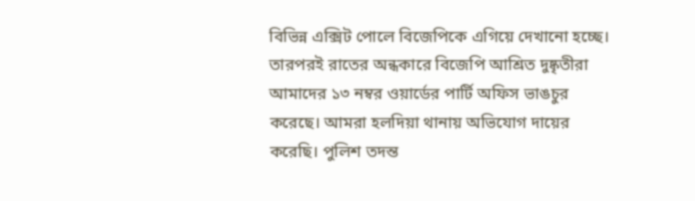বিভিন্ন এক্সিট পোলে বিজেপিকে এগিয়ে দেখানো হচ্ছে। তারপরই রাতের অন্ধকারে বিজেপি আশ্রিত দুষ্কৃতীরা আমাদের ১৩ নম্বর ওয়ার্ডের পার্টি অফিস ভাঙচুর করেছে। আমরা হলদিয়া থানায় অভিযোগ দায়ের করেছি। পুলিশ তদন্ত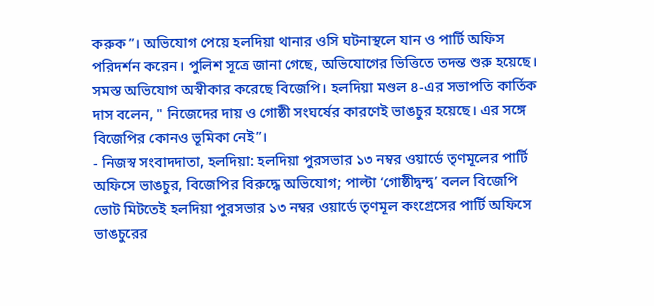করুক”। অভিযোগ পেয়ে হলদিয়া থানার ওসি ঘটনাস্থলে যান ও পার্টি অফিস পরিদর্শন করেন। পুলিশ সূত্রে জানা গেছে, অভিযোগের ভিত্তিতে তদন্ত শুরু হয়েছে। সমস্ত অভিযোগ অস্বীকার করেছে বিজেপি। হলদিয়া মণ্ডল ৪-এর সভাপতি কার্তিক দাস বলেন, " নিজেদের দায় ও গোষ্ঠী সংঘর্ষের কারণেই ভাঙচুর হয়েছে। এর সঙ্গে বিজেপির কোনও ভূমিকা নেই”।
- নিজস্ব সংবাদদাতা, হলদিয়া: হলদিয়া পুরসভার ১৩ নম্বর ওয়ার্ডে তৃণমূলের পার্টি অফিসে ভাঙচুর, বিজেপির বিরুদ্ধে অভিযোগ; পাল্টা ‘গোষ্ঠীদ্বন্দ্ব’ বলল বিজেপি ভোট মিটতেই হলদিয়া পুরসভার ১৩ নম্বর ওয়ার্ডে তৃণমূল কংগ্রেসের পার্টি অফিসে ভাঙচুরের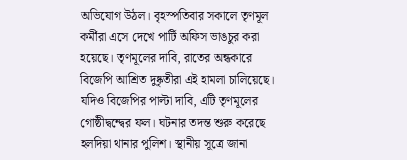অভিযোগ উঠল। বৃহস্পতিবার সকালে তৃণমূল কর্মীরা এসে দেখে পার্টি অফিস ভাঙচুর করা হয়েছে। তৃণমূলের দাবি, রাতের অন্ধকারে বিজেপি আশ্রিত দুষ্কৃতীরা এই হামলা চালিয়েছে। যদিও বিজেপির পাল্টা দাবি, এটি তৃণমূলের গোষ্ঠীদ্বন্দ্বের ফল। ঘটনার তদন্ত শুরু করেছে হলদিয়া থানার পুলিশ। স্থানীয় সূত্রে জানা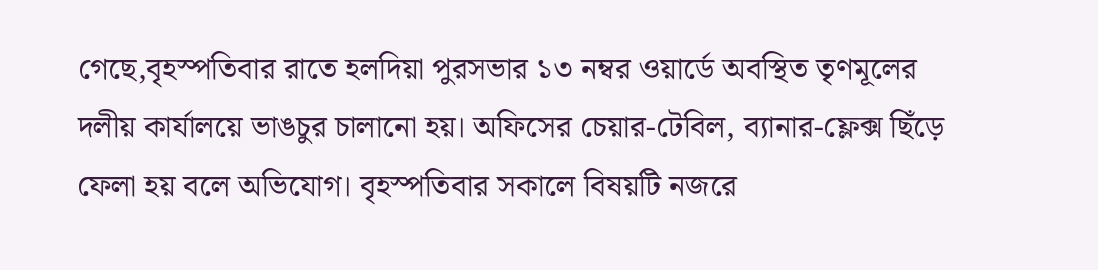গেছে,বৃহস্পতিবার রাতে হলদিয়া পুরসভার ১৩ নম্বর ওয়ার্ডে অবস্থিত তৃণমূলের দলীয় কার্যালয়ে ভাঙচুর চালানো হয়। অফিসের চেয়ার-টেবিল, ব্যানার-ফ্লেক্স ছিঁড়ে ফেলা হয় বলে অভিযোগ। বৃহস্পতিবার সকালে বিষয়টি নজরে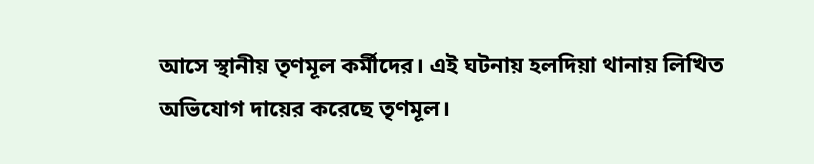আসে স্থানীয় তৃণমূল কর্মীদের। এই ঘটনায় হলদিয়া থানায় লিখিত অভিযোগ দায়ের করেছে তৃণমূল।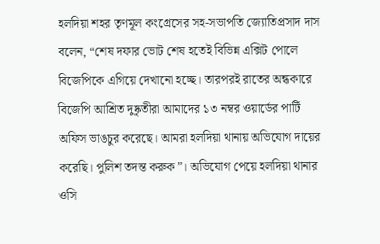হলদিয়া শহর তৃণমূল কংগ্রেসের সহ-সভাপতি জ্যোতিপ্রসাদ দাস বলেন, “শেষ দফার ভোট শেষ হতেই বিভিন্ন এক্সিট পোলে বিজেপিকে এগিয়ে দেখানো হচ্ছে। তারপরই রাতের অন্ধকারে বিজেপি আশ্রিত দুষ্কৃতীরা আমাদের ১৩ নম্বর ওয়ার্ডের পার্টি অফিস ভাঙচুর করেছে। আমরা হলদিয়া থানায় অভিযোগ দায়ের করেছি। পুলিশ তদন্ত করুক”। অভিযোগ পেয়ে হলদিয়া থানার ওসি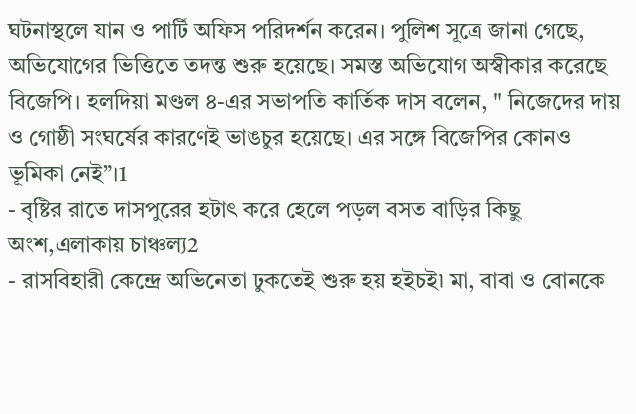ঘটনাস্থলে যান ও পার্টি অফিস পরিদর্শন করেন। পুলিশ সূত্রে জানা গেছে, অভিযোগের ভিত্তিতে তদন্ত শুরু হয়েছে। সমস্ত অভিযোগ অস্বীকার করেছে বিজেপি। হলদিয়া মণ্ডল ৪-এর সভাপতি কার্তিক দাস বলেন, " নিজেদের দায় ও গোষ্ঠী সংঘর্ষের কারণেই ভাঙচুর হয়েছে। এর সঙ্গে বিজেপির কোনও ভূমিকা নেই”।1
- বৃষ্টির রাতে দাসপুরের হটাৎ করে হেলে পড়ল বসত বাড়ির কিছু অংশ,এলাকায় চাঞ্চল্য2
- রাসবিহারী কেন্দ্রে অভিনেতা ঢুকতেই শুরু হয় হইচই৷ মা, বাবা ও বোনকে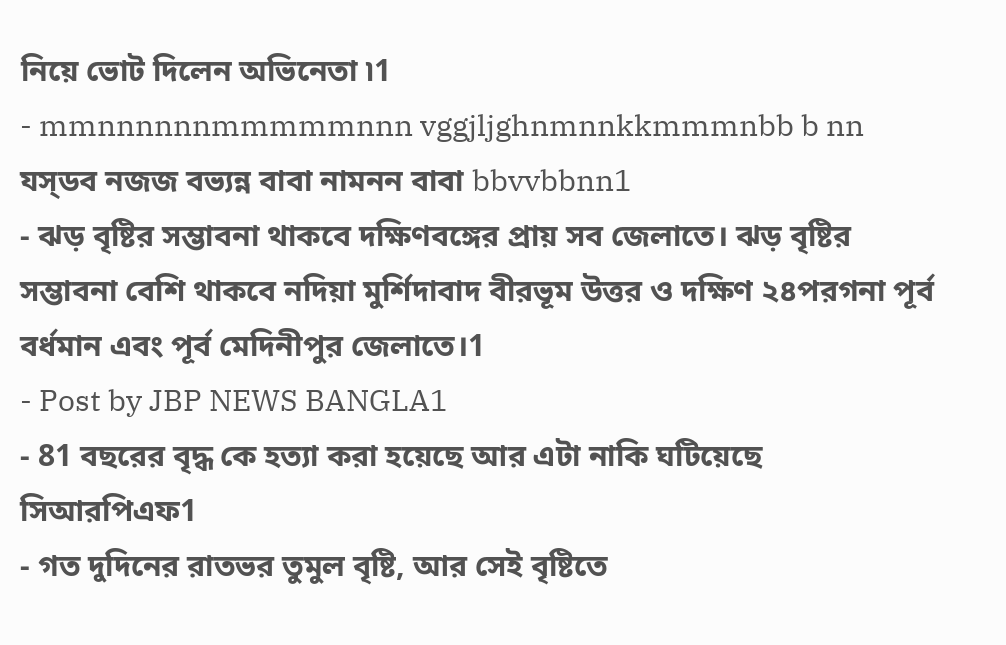নিয়ে ভোট দিলেন অভিনেতা ৷1
- mmnnnnnnmmmmmnnn vggjljghnmnnkkmmmnbb b nn যস্ডব নজজ বভ্যন্ন বাবা নামনন বাবা bbvvbbnn1
- ঝড় বৃষ্টির সম্ভাবনা থাকবে দক্ষিণবঙ্গের প্রায় সব জেলাতে। ঝড় বৃষ্টির সম্ভাবনা বেশি থাকবে নদিয়া মুর্শিদাবাদ বীরভূম উত্তর ও দক্ষিণ ২৪পরগনা পূর্ব বর্ধমান এবং পূর্ব মেদিনীপুর জেলাতে।1
- Post by JBP NEWS BANGLA1
- 81 বছরের বৃদ্ধ কে হত্যা করা হয়েছে আর এটা নাকি ঘটিয়েছে সিআরপিএফ1
- গত দুদিনের রাতভর তুমুল বৃষ্টি, আর সেই বৃষ্টিতে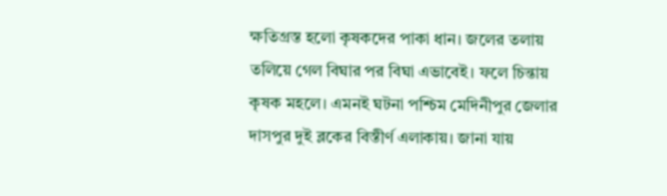ক্ষতিগ্রস্ত হলো কৃষকদের পাকা ধান। জলের তলায় তলিয়ে গেল বিঘার পর বিঘা এভাবেই। ফলে চিন্তায় কৃষক মহলে। এমনই ঘটনা পশ্চিম মেদিনীপুর জেলার দাসপুর দুই ব্লকের বিস্তীর্ণ এলাকায়। জানা যায়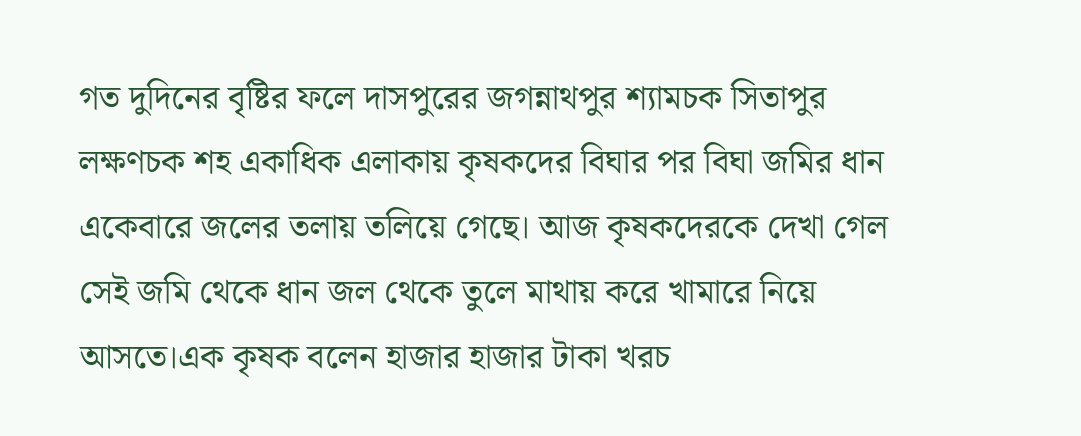গত দুদিনের বৃষ্টির ফলে দাসপুরের জগন্নাথপুর শ্যামচক সিতাপুর লক্ষণচক শহ একাধিক এলাকায় কৃষকদের বিঘার পর বিঘা জমির ধান একেবারে জলের তলায় তলিয়ে গেছে। আজ কৃষকদেরকে দেখা গেল সেই জমি থেকে ধান জল থেকে তুলে মাথায় করে খামারে নিয়ে আসতে।এক কৃষক বলেন হাজার হাজার টাকা খরচ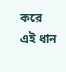করে এই ধান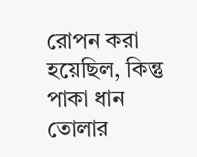রোপন করা হয়েছিল, কিন্তু পাকা ধান তোলার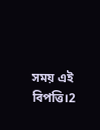সময় এই বিপত্তি।2